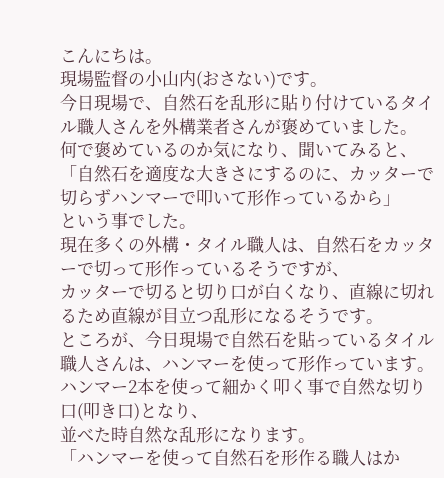こんにちは。
現場監督の小山内(おさない)です。
今日現場で、自然石を乱形に貼り付けているタイル職人さんを外構業者さんが褒めていました。
何で褒めているのか気になり、聞いてみると、
「自然石を適度な大きさにするのに、カッターで切らずハンマーで叩いて形作っているから」
という事でした。
現在多くの外構・タイル職人は、自然石をカッターで切って形作っているそうですが、
カッターで切ると切り口が白くなり、直線に切れるため直線が目立つ乱形になるそうです。
ところが、今日現場で自然石を貼っているタイル職人さんは、ハンマーを使って形作っています。
ハンマー2本を使って細かく叩く事で自然な切り口(叩き口)となり、
並べた時自然な乱形になります。
「ハンマーを使って自然石を形作る職人はか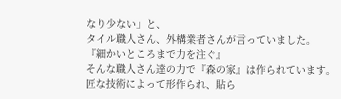なり少ない」と、
タイル職人さん、外構業者さんが言っていました。
『細かいところまで力を注ぐ』
そんな職人さん達の力で『森の家』は作られています。
匠な技術によって形作られ、貼ら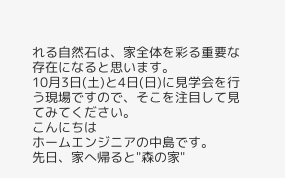れる自然石は、家全体を彩る重要な存在になると思います。
10月3日(土)と4日(日)に見学会を行う現場ですので、そこを注目して見てみてください。
こんにちは
ホームエンジニアの中島です。
先日、家へ帰ると"森の家"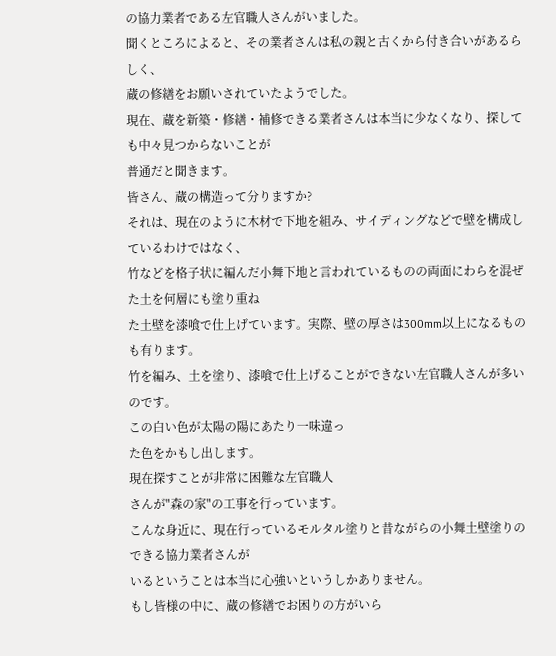の協力業者である左官職人さんがいました。
聞くところによると、その業者さんは私の親と古くから付き合いがあるらしく、
蔵の修繕をお願いされていたようでした。
現在、蔵を新築・修繕・補修できる業者さんは本当に少なくなり、探しても中々見つからないことが
普通だと聞きます。
皆さん、蔵の構造って分りますか?
それは、現在のように木材で下地を組み、サイディングなどで壁を構成しているわけではなく、
竹などを格子状に編んだ小舞下地と言われているものの両面にわらを混ぜた土を何層にも塗り重ね
た土壁を漆喰で仕上げています。実際、壁の厚さは300mm以上になるものも有ります。
竹を編み、土を塗り、漆喰で仕上げることができない左官職人さんが多いのです。
この白い色が太陽の陽にあたり一味違っ
た色をかもし出します。
現在探すことが非常に困難な左官職人
さんが"森の家"の工事を行っています。
こんな身近に、現在行っているモルタル塗りと昔ながらの小舞土壁塗りのできる協力業者さんが
いるということは本当に心強いというしかありません。
もし皆様の中に、蔵の修繕でお困りの方がいら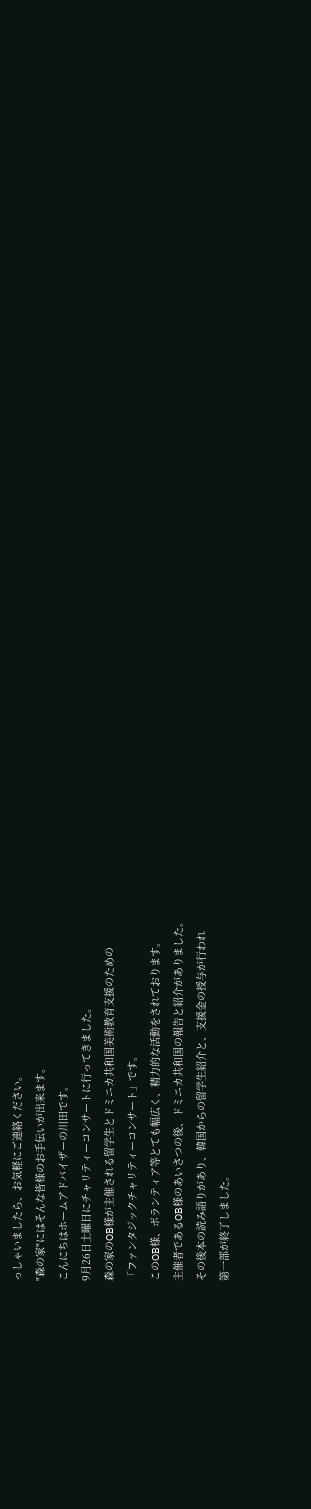っしゃいましたら、お気軽にご連絡ください。
"森の家"にはそんな皆様のお手伝いが出来ます。
こんにちはホームアドバイザーの川田です。
9月26日土曜日にチャリティーコンサートに行ってきました。
森の家のOB様が主催される留学生とドミニカ共和国美術教育支援のための
「ファンタジックチャリティーコンサート」です。
このOB様、ボランティア等とても幅広く、精力的な活動をされております。
主催者であるOB様のあいさつの後、ドミニカ共和国の報告と紹介がありました。
その後本の読み語りがあり、韓国からの留学生紹介と、支援金の授与が行われ
第一部が終了しました。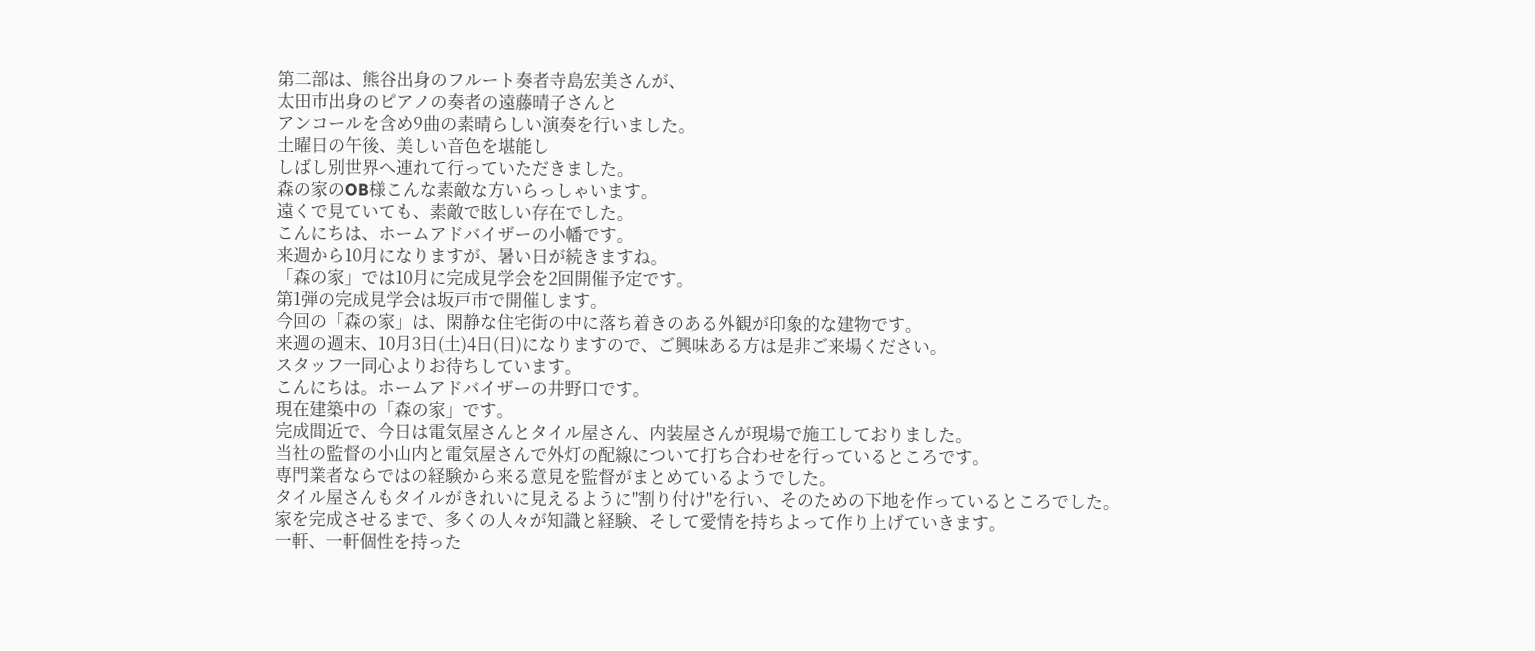第二部は、熊谷出身のフルート奏者寺島宏美さんが、
太田市出身のピアノの奏者の遠藤晴子さんと
アンコールを含め9曲の素晴らしい演奏を行いました。
土曜日の午後、美しい音色を堪能し
しばし別世界へ連れて行っていただきました。
森の家のOB様こんな素敵な方いらっしゃいます。
遠くで見ていても、素敵で眩しい存在でした。
こんにちは、ホームアドバイザーの小幡です。
来週から10月になりますが、暑い日が続きますね。
「森の家」では10月に完成見学会を2回開催予定です。
第1弾の完成見学会は坂戸市で開催します。
今回の「森の家」は、閑静な住宅街の中に落ち着きのある外観が印象的な建物です。
来週の週末、10月3日(土)4日(日)になりますので、ご興味ある方は是非ご来場ください。
スタッフ一同心よりお待ちしています。
こんにちは。ホームアドバイザーの井野口です。
現在建築中の「森の家」です。
完成間近で、今日は電気屋さんとタイル屋さん、内装屋さんが現場で施工しておりました。
当社の監督の小山内と電気屋さんで外灯の配線について打ち合わせを行っているところです。
専門業者ならではの経験から来る意見を監督がまとめているようでした。
タイル屋さんもタイルがきれいに見えるように"割り付け"を行い、そのための下地を作っているところでした。
家を完成させるまで、多くの人々が知識と経験、そして愛情を持ちよって作り上げていきます。
一軒、一軒個性を持った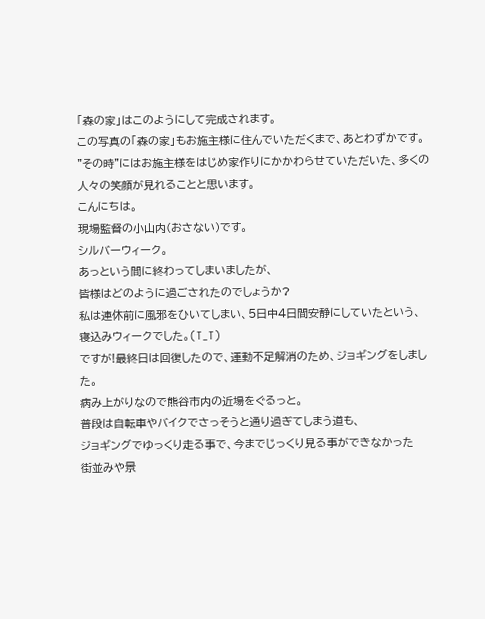「森の家」はこのようにして完成されます。
この写真の「森の家」もお施主様に住んでいただくまで、あとわずかです。
"その時"にはお施主様をはじめ家作りにかかわらせていただいた、多くの人々の笑顔が見れることと思います。
こんにちは。
現場監督の小山内(おさない)です。
シルバーウィーク。
あっという間に終わってしまいましたが、
皆様はどのように過ごされたのでしょうか?
私は連休前に風邪をひいてしまい、5日中4日間安静にしていたという、
寝込みウィークでした。(T_T)
ですが!最終日は回復したので、運動不足解消のため、ジョギングをしました。
病み上がりなので熊谷市内の近場をぐるっと。
普段は自転車やバイクでさっそうと通り過ぎてしまう道も、
ジョギングでゆっくり走る事で、今までじっくり見る事ができなかった
街並みや景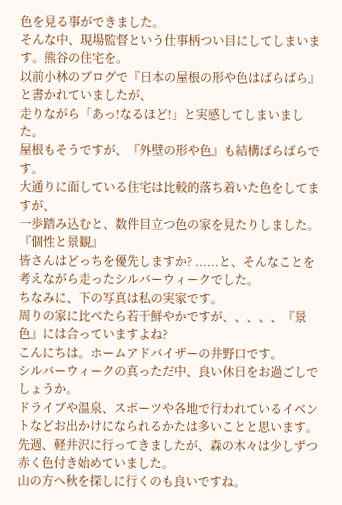色を見る事ができました。
そんな中、現場監督という仕事柄つい目にしてしまいます。熊谷の住宅を。
以前小林のブログで『日本の屋根の形や色はばらばら』と書かれていましたが、
走りながら「あっ!なるほど!」と実感してしまいました。
屋根もそうですが、『外壁の形や色』も結構ばらばらです。
大通りに面している住宅は比較的落ち着いた色をしてますが、
一歩踏み込むと、数件目立つ色の家を見たりしました。
『個性と景観』
皆さんはどっちを優先しますか? ......と、そんなことを考えながら走ったシルバーウィークでした。
ちなみに、下の写真は私の実家です。
周りの家に比べたら若干鮮やかですが、、、、、『景色』には合っていますよね?
こんにちは。ホームアドバイザーの井野口です。
シルバーウィークの真っただ中、良い休日をお過ごしでしょうか。
ドライブや温泉、スポーツや各地で行われているイベントなどお出かけになられるかたは多いことと思います。
先週、軽井沢に行ってきましたが、森の木々は少しずつ赤く色付き始めていました。
山の方へ秋を探しに行くのも良いですね。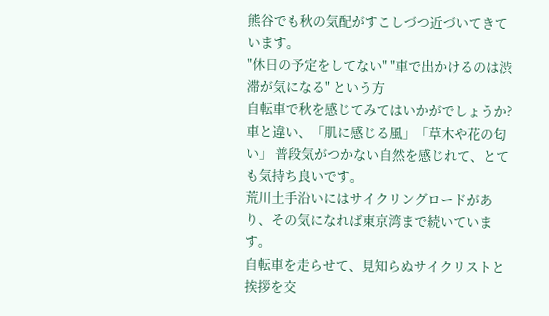熊谷でも秋の気配がすこしづつ近づいてきています。
"休日の予定をしてない" "車で出かけるのは渋滞が気になる" という方
自転車で秋を感じてみてはいかがでしょうか?
車と違い、「肌に感じる風」「草木や花の匂い」 普段気がつかない自然を感じれて、とても気持ち良いです。
荒川土手沿いにはサイクリングロードがあり、その気になれば東京湾まで続いています。
自転車を走らせて、見知らぬサイクリストと挨拶を交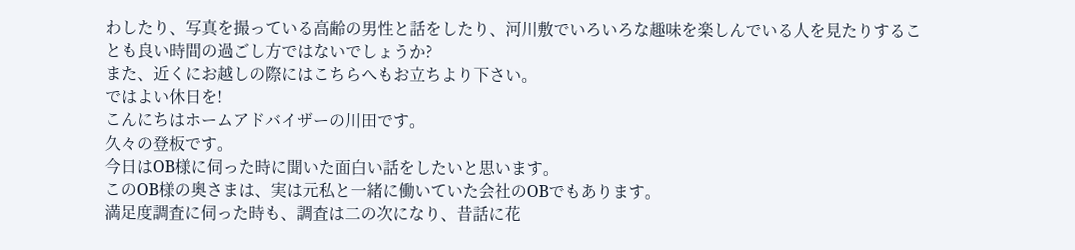わしたり、写真を撮っている高齢の男性と話をしたり、河川敷でいろいろな趣味を楽しんでいる人を見たりすることも良い時間の過ごし方ではないでしょうか?
また、近くにお越しの際にはこちらへもお立ちより下さい。
ではよい休日を!
こんにちはホームアドバイザーの川田です。
久々の登板です。
今日はOB様に伺った時に聞いた面白い話をしたいと思います。
このOB様の奥さまは、実は元私と一緒に働いていた会社のOBでもあります。
満足度調査に伺った時も、調査は二の次になり、昔話に花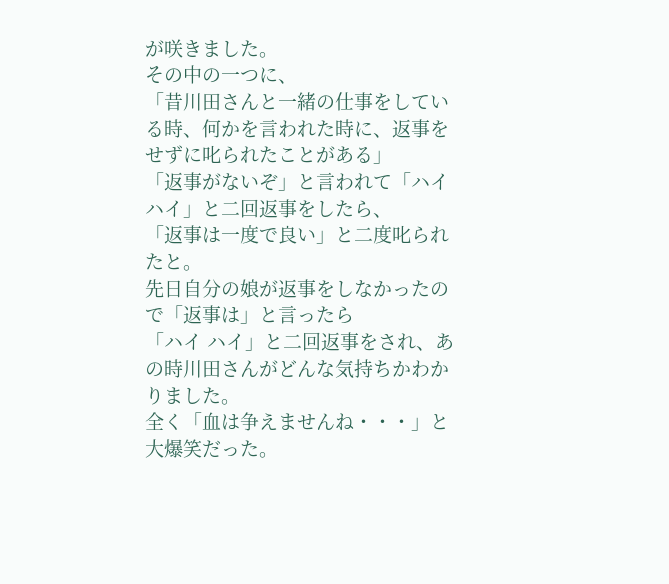が咲きました。
その中の一つに、
「昔川田さんと一緒の仕事をしている時、何かを言われた時に、返事をせずに叱られたことがある」
「返事がないぞ」と言われて「ハイ ハイ」と二回返事をしたら、
「返事は一度で良い」と二度叱られたと。
先日自分の娘が返事をしなかったので「返事は」と言ったら
「ハイ ハイ」と二回返事をされ、あの時川田さんがどんな気持ちかわかりました。
全く「血は争えませんね・・・」と大爆笑だった。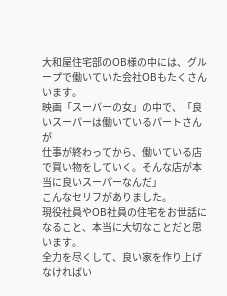大和屋住宅部のOB様の中には、グループで働いていた会社OBもたくさんいます。
映画「スーパーの女」の中で、「良いスーパーは働いているパートさんが
仕事が終わってから、働いている店で買い物をしていく。そんな店が本当に良いスーパーなんだ」
こんなセリフがありました。
現役社員やOB社員の住宅をお世話になること、本当に大切なことだと思います。
全力を尽くして、良い家を作り上げなければい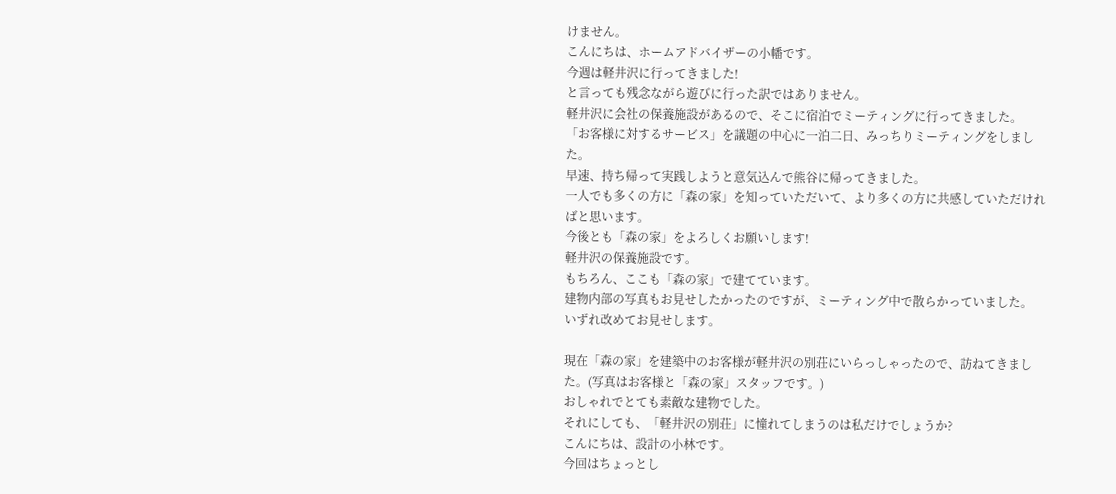けません。
こんにちは、ホームアドバイザーの小幡です。
今週は軽井沢に行ってきました!
と言っても残念ながら遊びに行った訳ではありません。
軽井沢に会社の保養施設があるので、そこに宿泊でミーティングに行ってきました。
「お客様に対するサービス」を議題の中心に一泊二日、みっちりミーティングをしました。
早速、持ち帰って実践しようと意気込んで熊谷に帰ってきました。
一人でも多くの方に「森の家」を知っていただいて、より多くの方に共感していただければと思います。
今後とも「森の家」をよろしくお願いします!
軽井沢の保養施設です。
もちろん、ここも「森の家」で建てています。
建物内部の写真もお見せしたかったのですが、ミーティング中で散らかっていました。
いずれ改めてお見せします。

現在「森の家」を建築中のお客様が軽井沢の別荘にいらっしゃったので、訪ねてきました。(写真はお客様と「森の家」スタッフです。)
おしゃれでとても素敵な建物でした。
それにしても、「軽井沢の別荘」に憧れてしまうのは私だけでしょうか?
こんにちは、設計の小林です。
今回はちょっとし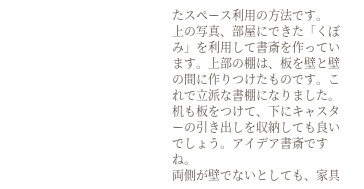たスペース利用の方法です。
上の写真、部屋にできた「くぼみ」を利用して書斎を作っています。上部の棚は、板を壁と壁の間に作りつけたものです。これで立派な書棚になりました。机も板をつけて、下にキャスターの引き出しを収納しても良いでしょう。アイデア書斎ですね。
両側が壁でないとしても、家具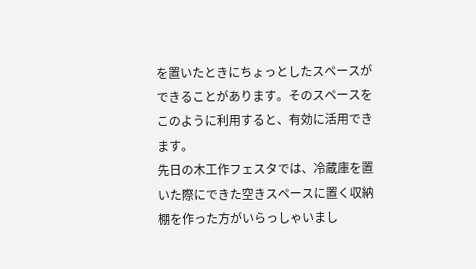を置いたときにちょっとしたスペースができることがあります。そのスペースをこのように利用すると、有効に活用できます。
先日の木工作フェスタでは、冷蔵庫を置いた際にできた空きスペースに置く収納棚を作った方がいらっしゃいまし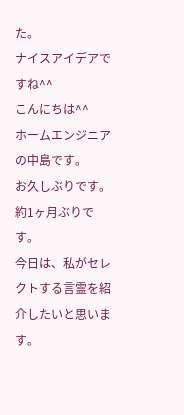た。
ナイスアイデアですね^^
こんにちは^^
ホームエンジニアの中島です。
お久しぶりです。約1ヶ月ぶりです。
今日は、私がセレクトする言霊を紹介したいと思います。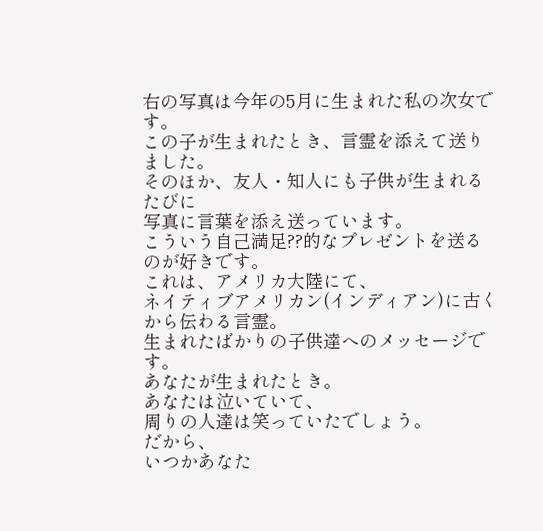右の写真は今年の5月に生まれた私の次女です。
この子が生まれたとき、言霊を添えて送りました。
そのほか、友人・知人にも子供が生まれるたびに
写真に言葉を添え送っています。
こういう自己満足??的なプレゼントを送るのが好きです。
これは、アメリカ大陸にて、
ネイティブアメリカン(インディアン)に古くから伝わる言霊。
生まれたばかりの子供達へのメッセージです。
あなたが生まれたとき。
あなたは泣いていて、
周りの人達は笑っていたでしょう。
だから、
いつかあなた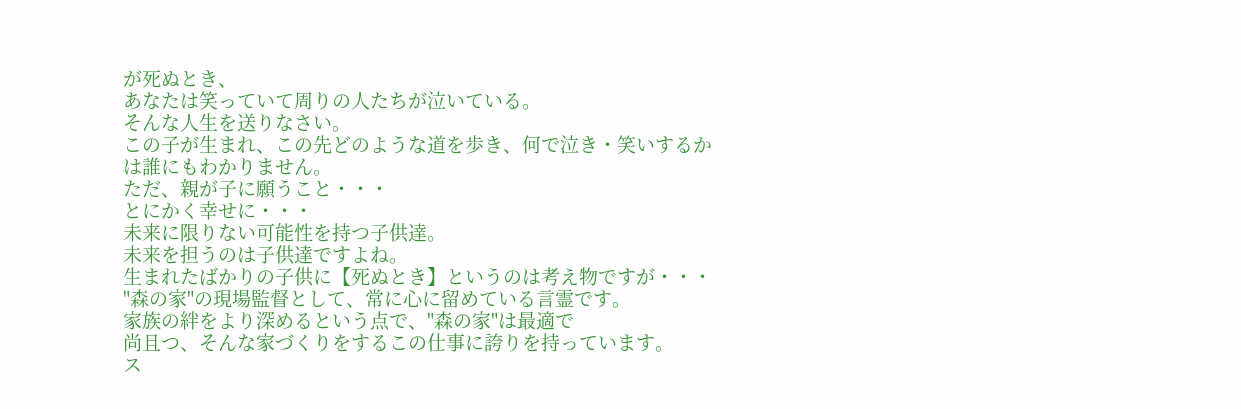が死ぬとき、
あなたは笑っていて周りの人たちが泣いている。
そんな人生を送りなさい。
この子が生まれ、この先どのような道を歩き、何で泣き・笑いするかは誰にもわかりません。
ただ、親が子に願うこと・・・
とにかく幸せに・・・
未来に限りない可能性を持つ子供達。
未来を担うのは子供達ですよね。
生まれたばかりの子供に【死ぬとき】というのは考え物ですが・・・
"森の家"の現場監督として、常に心に留めている言霊です。
家族の絆をより深めるという点で、"森の家"は最適で
尚且つ、そんな家づくりをするこの仕事に誇りを持っています。
ス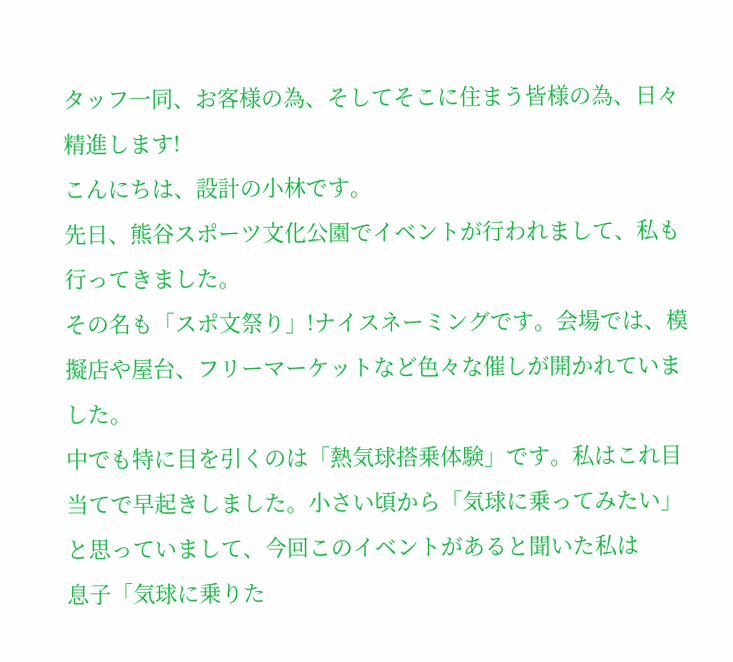タッフ一同、お客様の為、そしてそこに住まう皆様の為、日々精進します!
こんにちは、設計の小林です。
先日、熊谷スポーツ文化公園でイベントが行われまして、私も行ってきました。
その名も「スポ文祭り」!ナイスネーミングです。会場では、模擬店や屋台、フリーマーケットなど色々な催しが開かれていました。
中でも特に目を引くのは「熱気球搭乗体験」です。私はこれ目当てで早起きしました。小さい頃から「気球に乗ってみたい」と思っていまして、今回このイベントがあると聞いた私は
息子「気球に乗りた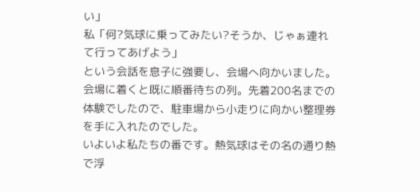い」
私「何?気球に乗ってみたい?そうか、じゃぁ連れて行ってあげよう」
という会話を息子に強要し、会場へ向かいました。
会場に着くと既に順番待ちの列。先着200名までの体験でしたので、駐車場から小走りに向かい整理券を手に入れたのでした。
いよいよ私たちの番です。熱気球はその名の通り熱で浮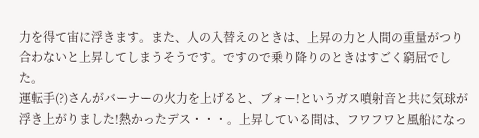力を得て宙に浮きます。また、人の入替えのときは、上昇の力と人間の重量がつり合わないと上昇してしまうそうです。ですので乗り降りのときはすごく窮屈でした。
運転手(?)さんがバーナーの火力を上げると、ブォー!というガス噴射音と共に気球が浮き上がりました!熱かったデス・・・。上昇している間は、フワフワと風船になっ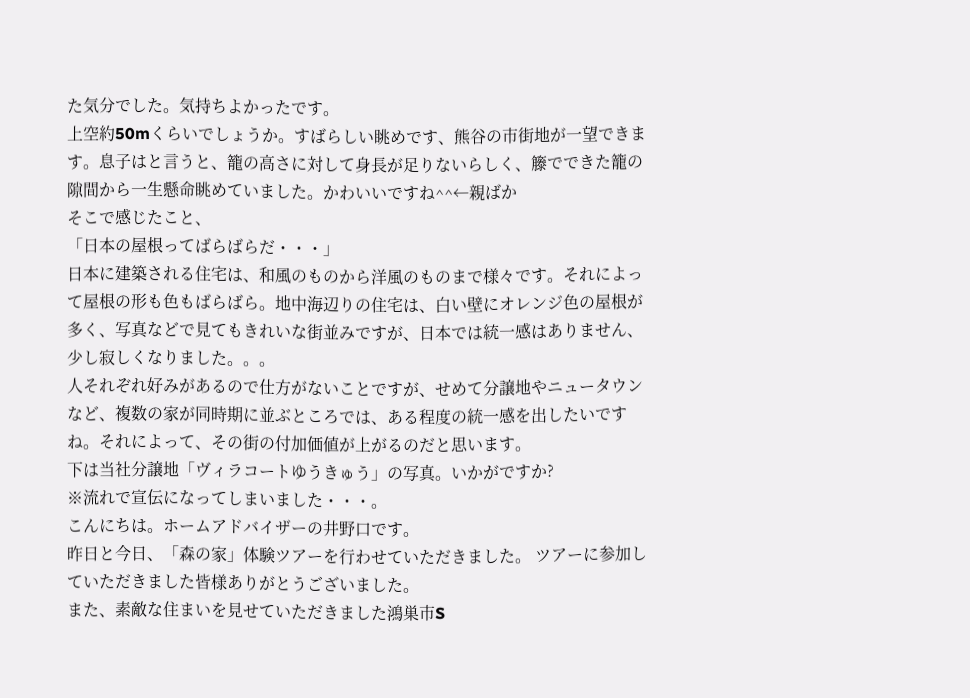た気分でした。気持ちよかったです。
上空約50mくらいでしょうか。すばらしい眺めです、熊谷の市街地が一望できます。息子はと言うと、籠の高さに対して身長が足りないらしく、籐でできた籠の隙間から一生懸命眺めていました。かわいいですね^^←親ばか
そこで感じたこと、
「日本の屋根ってばらばらだ・・・」
日本に建築される住宅は、和風のものから洋風のものまで様々です。それによって屋根の形も色もばらばら。地中海辺りの住宅は、白い壁にオレンジ色の屋根が多く、写真などで見てもきれいな街並みですが、日本では統一感はありません、少し寂しくなりました。。。
人それぞれ好みがあるので仕方がないことですが、せめて分譲地やニュータウンなど、複数の家が同時期に並ぶところでは、ある程度の統一感を出したいですね。それによって、その街の付加価値が上がるのだと思います。
下は当社分譲地「ヴィラコートゆうきゅう」の写真。いかがですか?
※流れで宣伝になってしまいました・・・。
こんにちは。ホームアドバイザーの井野口です。
昨日と今日、「森の家」体験ツアーを行わせていただきました。 ツアーに参加していただきました皆様ありがとうございました。
また、素敵な住まいを見せていただきました鴻巣市S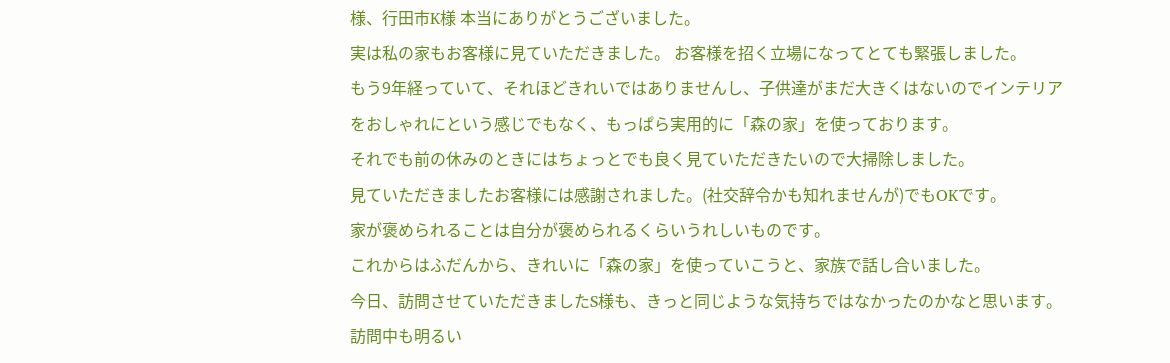様、行田市K様 本当にありがとうございました。
実は私の家もお客様に見ていただきました。 お客様を招く立場になってとても緊張しました。
もう9年経っていて、それほどきれいではありませんし、子供達がまだ大きくはないのでインテリアをおしゃれにという感じでもなく、もっぱら実用的に「森の家」を使っております。
それでも前の休みのときにはちょっとでも良く見ていただきたいので大掃除しました。
見ていただきましたお客様には感謝されました。(社交辞令かも知れませんが)でもOKです。
家が褒められることは自分が褒められるくらいうれしいものです。
これからはふだんから、きれいに「森の家」を使っていこうと、家族で話し合いました。
今日、訪問させていただきましたS様も、きっと同じような気持ちではなかったのかなと思います。
訪問中も明るい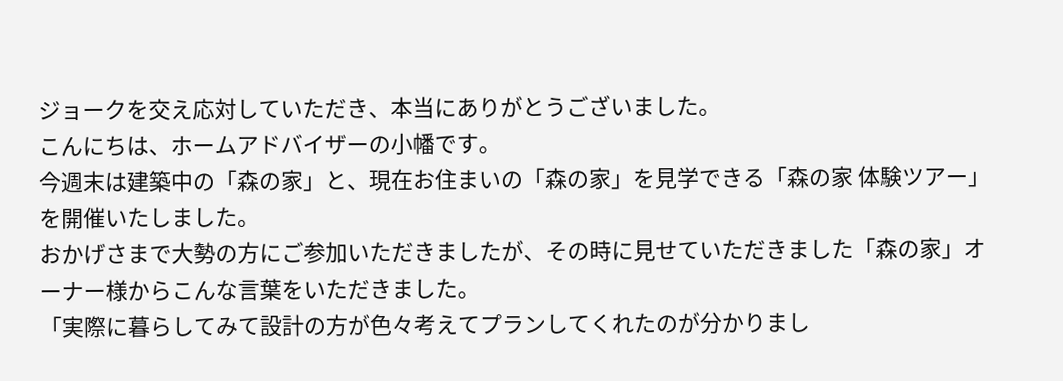ジョークを交え応対していただき、本当にありがとうございました。
こんにちは、ホームアドバイザーの小幡です。
今週末は建築中の「森の家」と、現在お住まいの「森の家」を見学できる「森の家 体験ツアー」を開催いたしました。
おかげさまで大勢の方にご参加いただきましたが、その時に見せていただきました「森の家」オーナー様からこんな言葉をいただきました。
「実際に暮らしてみて設計の方が色々考えてプランしてくれたのが分かりまし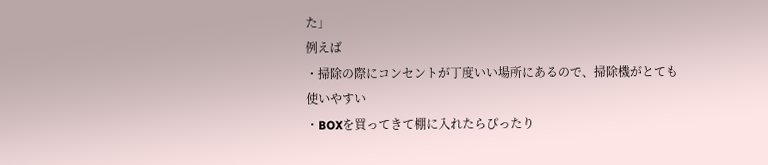た」
例えば
・掃除の際にコンセントが丁度いい場所にあるので、掃除機がとても使いやすい
・BOXを買ってきて棚に入れたらぴったり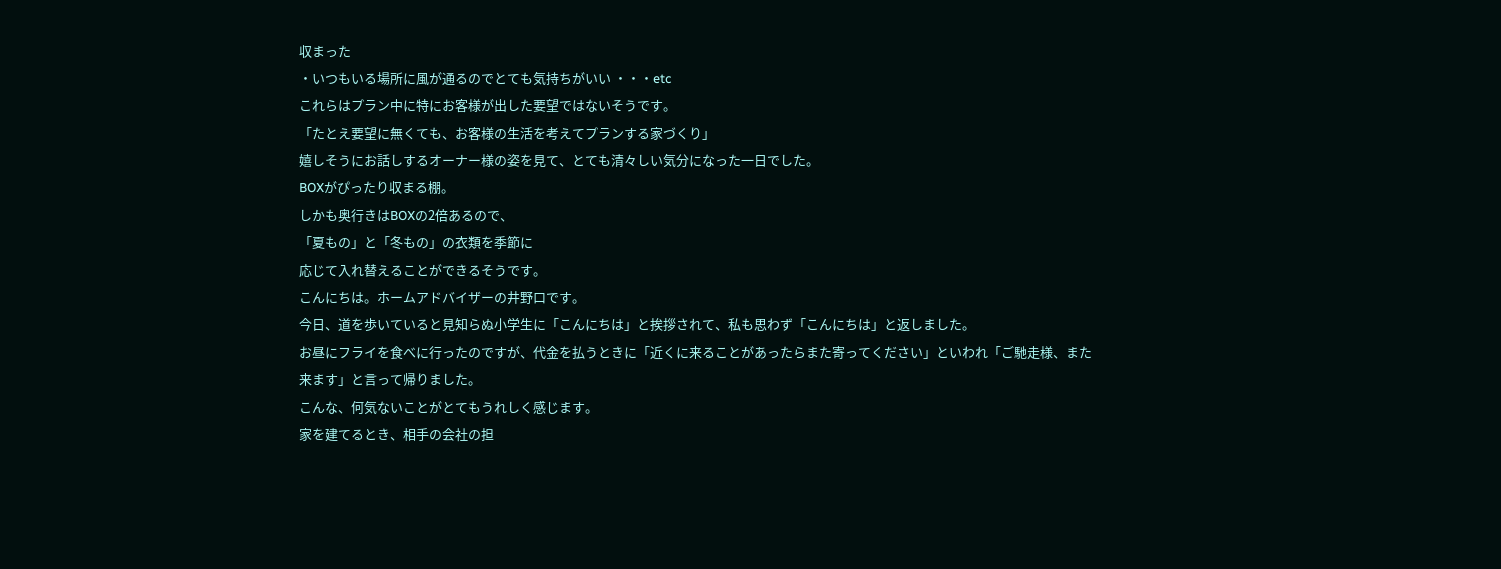収まった
・いつもいる場所に風が通るのでとても気持ちがいい ・・・etc
これらはプラン中に特にお客様が出した要望ではないそうです。
「たとえ要望に無くても、お客様の生活を考えてプランする家づくり」
嬉しそうにお話しするオーナー様の姿を見て、とても清々しい気分になった一日でした。
BOXがぴったり収まる棚。
しかも奥行きはBOXの2倍あるので、
「夏もの」と「冬もの」の衣類を季節に
応じて入れ替えることができるそうです。
こんにちは。ホームアドバイザーの井野口です。
今日、道を歩いていると見知らぬ小学生に「こんにちは」と挨拶されて、私も思わず「こんにちは」と返しました。
お昼にフライを食べに行ったのですが、代金を払うときに「近くに来ることがあったらまた寄ってください」といわれ「ご馳走様、また来ます」と言って帰りました。
こんな、何気ないことがとてもうれしく感じます。
家を建てるとき、相手の会社の担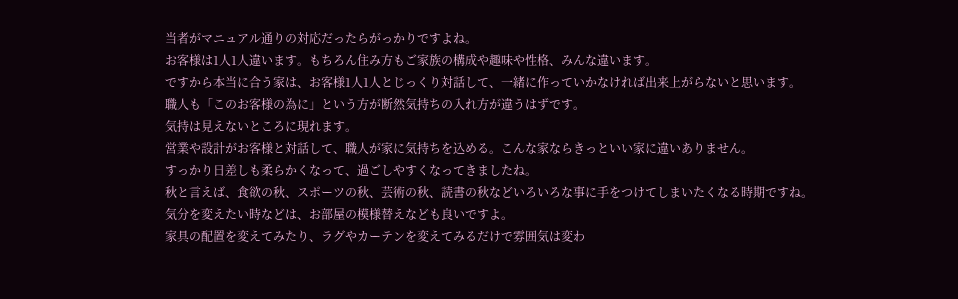当者がマニュアル通りの対応だったらがっかりですよね。
お客様は1人1人違います。もちろん住み方もご家族の構成や趣味や性格、みんな違います。
ですから本当に合う家は、お客様1人1人とじっくり対話して、一緒に作っていかなければ出来上がらないと思います。
職人も「このお客様の為に」という方が断然気持ちの入れ方が違うはずです。
気持は見えないところに現れます。
営業や設計がお客様と対話して、職人が家に気持ちを込める。こんな家ならきっといい家に違いありません。
すっかり日差しも柔らかくなって、過ごしやすくなってきましたね。
秋と言えば、食欲の秋、スポーツの秋、芸術の秋、読書の秋などいろいろな事に手をつけてしまいたくなる時期ですね。
気分を変えたい時などは、お部屋の模様替えなども良いですよ。
家具の配置を変えてみたり、ラグやカーテンを変えてみるだけで雰囲気は変わ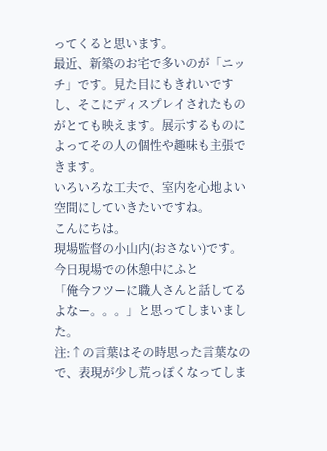ってくると思います。
最近、新築のお宅で多いのが「ニッチ」です。見た目にもきれいですし、そこにディスプレイされたものがとても映えます。展示するものによってその人の個性や趣味も主張できます。
いろいろな工夫で、室内を心地よい空間にしていきたいですね。
こんにちは。
現場監督の小山内(おさない)です。
今日現場での休憩中にふと
「俺今フツーに職人さんと話してるよなー。。。」と思ってしまいました。
注:↑の言葉はその時思った言葉なので、表現が少し荒っぽくなってしま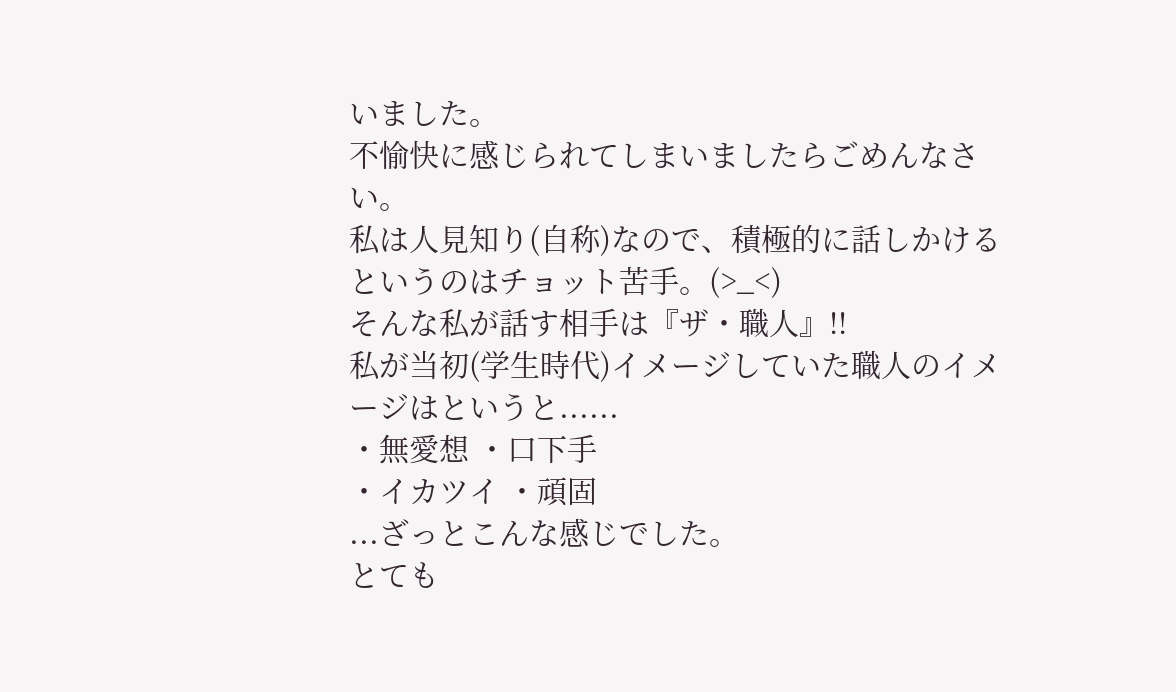いました。
不愉快に感じられてしまいましたらごめんなさい。
私は人見知り(自称)なので、積極的に話しかけるというのはチョット苦手。(>_<)
そんな私が話す相手は『ザ・職人』!!
私が当初(学生時代)イメージしていた職人のイメージはというと......
・無愛想 ・口下手
・イカツイ ・頑固
...ざっとこんな感じでした。
とても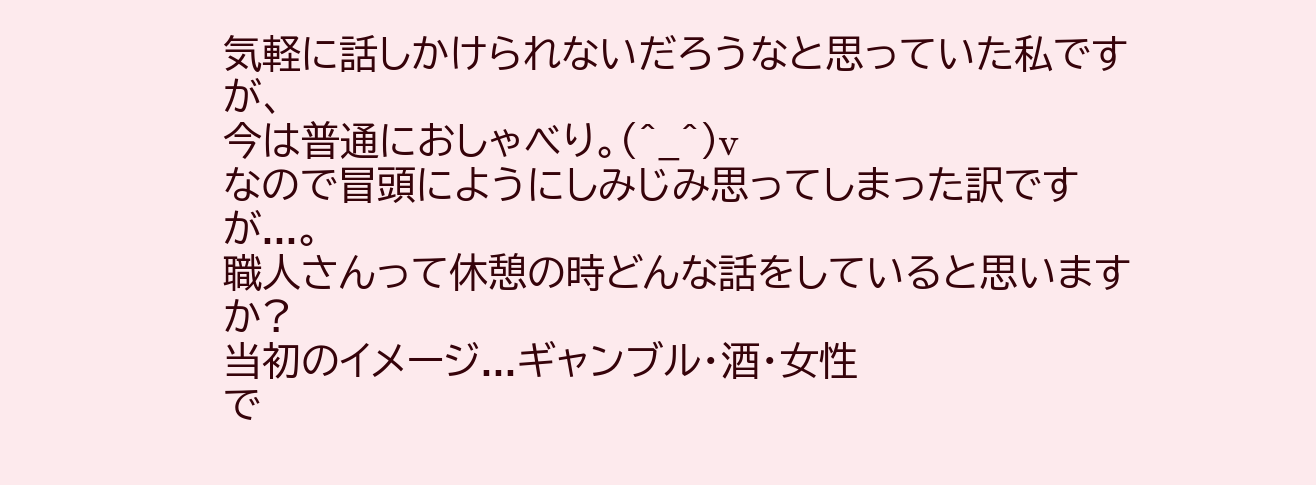気軽に話しかけられないだろうなと思っていた私ですが、
今は普通におしゃべり。(^_^)v
なので冒頭にようにしみじみ思ってしまった訳ですが...。
職人さんって休憩の時どんな話をしていると思いますか?
当初のイメージ...ギャンブル・酒・女性
で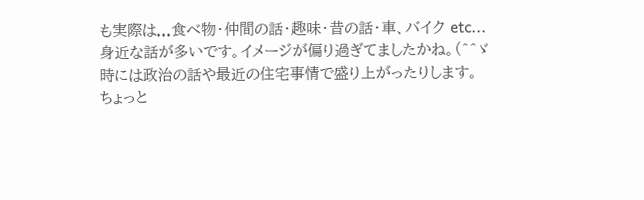も実際は...食べ物・仲間の話・趣味・昔の話・車、バイク etc...
身近な話が多いです。イメージが偏り過ぎてましたかね。(^^ゞ
時には政治の話や最近の住宅事情で盛り上がったりします。
ちょっと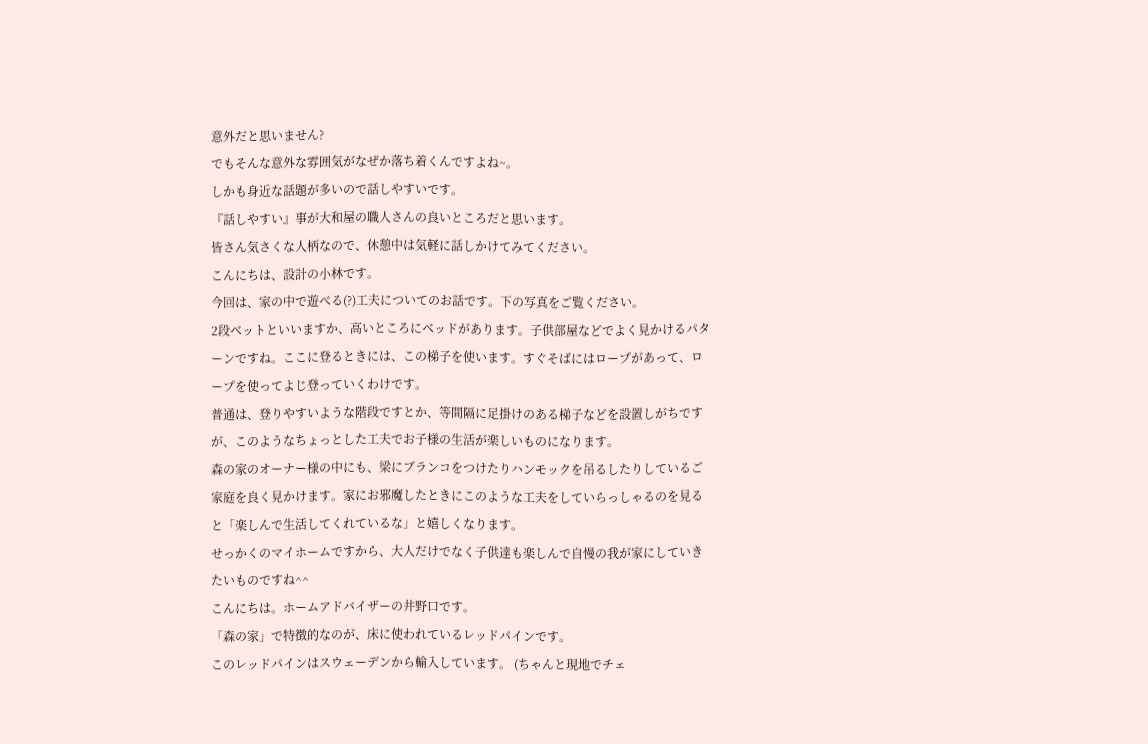意外だと思いません?
でもそんな意外な雰囲気がなぜか落ち着くんですよね~。
しかも身近な話題が多いので話しやすいです。
『話しやすい』事が大和屋の職人さんの良いところだと思います。
皆さん気さくな人柄なので、休憩中は気軽に話しかけてみてください。
こんにちは、設計の小林です。
今回は、家の中で遊べる(?)工夫についてのお話です。下の写真をご覧ください。
2段ベットといいますか、高いところにベッドがあります。子供部屋などでよく見かけるパターンですね。ここに登るときには、この梯子を使います。すぐそばにはロープがあって、ロープを使ってよじ登っていくわけです。
普通は、登りやすいような階段ですとか、等間隔に足掛けのある梯子などを設置しがちですが、このようなちょっとした工夫でお子様の生活が楽しいものになります。
森の家のオーナー様の中にも、梁にブランコをつけたりハンモックを吊るしたりしているご家庭を良く見かけます。家にお邪魔したときにこのような工夫をしていらっしゃるのを見ると「楽しんで生活してくれているな」と嬉しくなります。
せっかくのマイホームですから、大人だけでなく子供達も楽しんで自慢の我が家にしていきたいものですね^^
こんにちは。ホームアドバイザーの井野口です。
「森の家」で特徴的なのが、床に使われているレッドパインです。
このレッドパインはスウェーデンから輸入しています。 (ちゃんと現地でチェ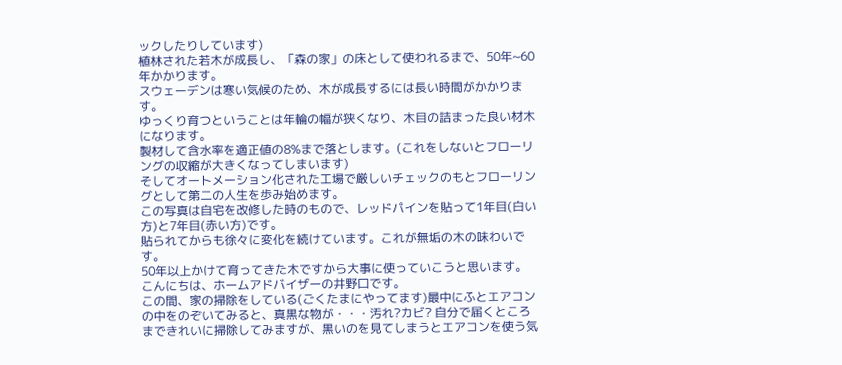ックしたりしています)
植林された若木が成長し、「森の家」の床として使われるまで、50年~60年かかります。
スウェーデンは寒い気候のため、木が成長するには長い時間がかかります。
ゆっくり育つということは年輪の幅が狭くなり、木目の詰まった良い材木になります。
製材して含水率を適正値の8%まで落とします。(これをしないとフローリングの収縮が大きくなってしまいます)
そしてオートメーション化された工場で厳しいチェックのもとフローリングとして第二の人生を歩み始めます。
この写真は自宅を改修した時のもので、レッドパインを貼って1年目(白い方)と7年目(赤い方)です。
貼られてからも徐々に変化を続けています。これが無垢の木の味わいです。
50年以上かけて育ってきた木ですから大事に使っていこうと思います。
こんにちは、ホームアドバイザーの井野口です。
この間、家の掃除をしている(ごくたまにやってます)最中にふとエアコンの中をのぞいてみると、真黒な物が・・・汚れ?カビ? 自分で届くところまできれいに掃除してみますが、黒いのを見てしまうとエアコンを使う気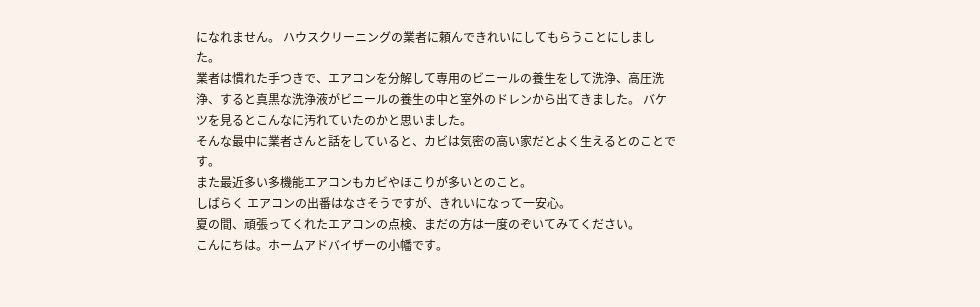になれません。 ハウスクリーニングの業者に頼んできれいにしてもらうことにしました。
業者は慣れた手つきで、エアコンを分解して専用のビニールの養生をして洗浄、高圧洗浄、すると真黒な洗浄液がビニールの養生の中と室外のドレンから出てきました。 バケツを見るとこんなに汚れていたのかと思いました。
そんな最中に業者さんと話をしていると、カビは気密の高い家だとよく生えるとのことです。
また最近多い多機能エアコンもカビやほこりが多いとのこと。
しばらく エアコンの出番はなさそうですが、きれいになって一安心。
夏の間、頑張ってくれたエアコンの点検、まだの方は一度のぞいてみてください。
こんにちは。ホームアドバイザーの小幡です。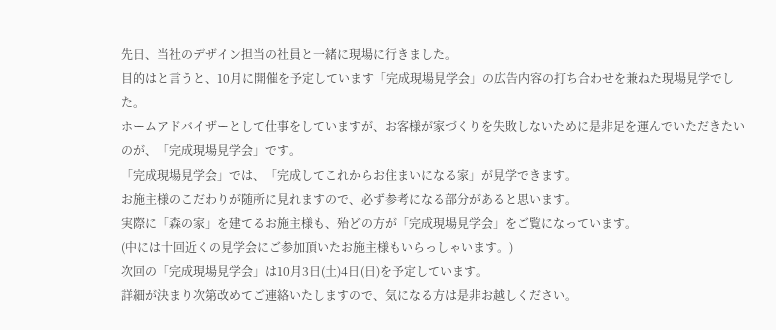先日、当社のデザイン担当の社員と一緒に現場に行きました。
目的はと言うと、10月に開催を予定しています「完成現場見学会」の広告内容の打ち合わせを兼ねた現場見学でした。
ホームアドバイザーとして仕事をしていますが、お客様が家づくりを失敗しないために是非足を運んでいただきたいのが、「完成現場見学会」です。
「完成現場見学会」では、「完成してこれからお住まいになる家」が見学できます。
お施主様のこだわりが随所に見れますので、必ず参考になる部分があると思います。
実際に「森の家」を建てるお施主様も、殆どの方が「完成現場見学会」をご覧になっています。
(中には十回近くの見学会にご参加頂いたお施主様もいらっしゃいます。)
次回の「完成現場見学会」は10月3日(土)4日(日)を予定しています。
詳細が決まり次第改めてご連絡いたしますので、気になる方は是非お越しください。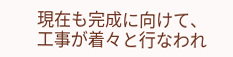現在も完成に向けて、工事が着々と行なわれ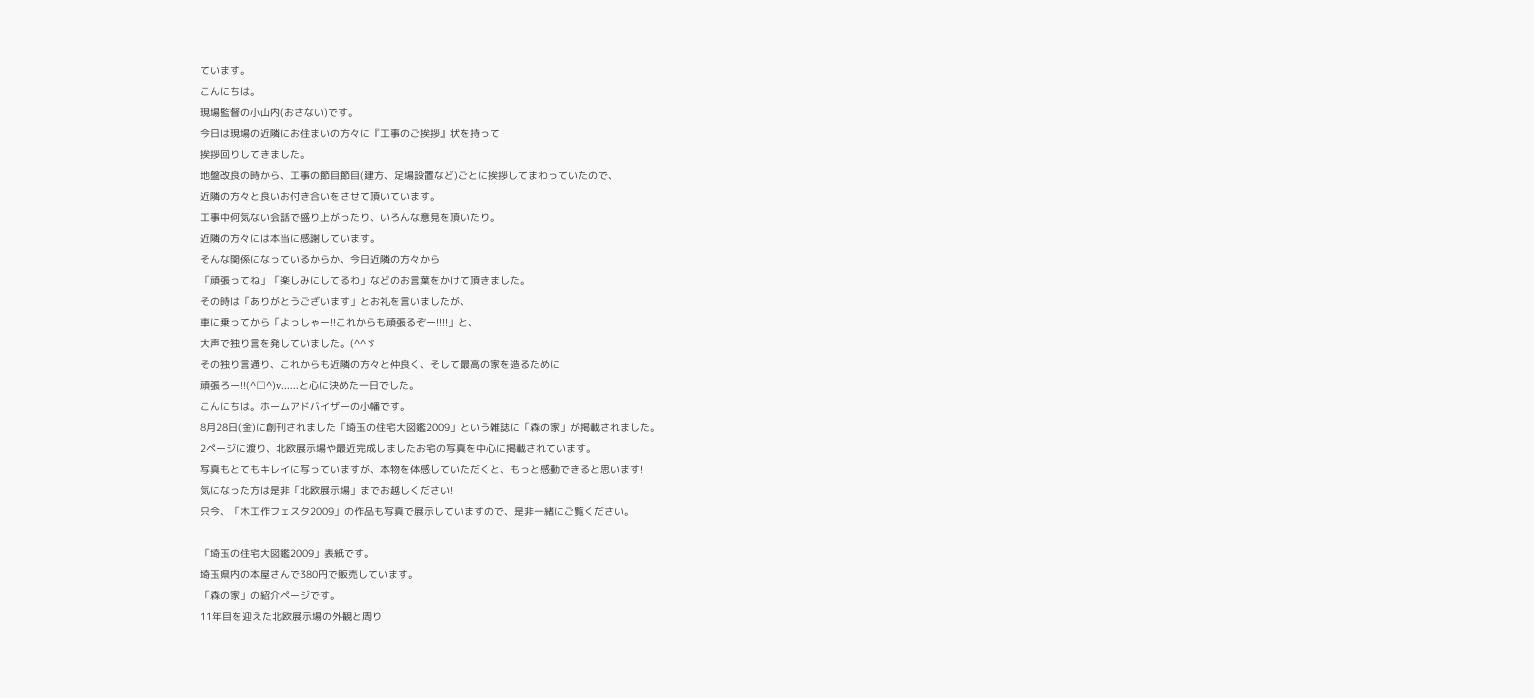ています。
こんにちは。
現場監督の小山内(おさない)です。
今日は現場の近隣にお住まいの方々に『工事のご挨拶』状を持って
挨拶回りしてきました。
地盤改良の時から、工事の節目節目(建方、足場設置など)ごとに挨拶してまわっていたので、
近隣の方々と良いお付き合いをさせて頂いています。
工事中何気ない会話で盛り上がったり、いろんな意見を頂いたり。
近隣の方々には本当に感謝しています。
そんな関係になっているからか、今日近隣の方々から
「頑張ってね」「楽しみにしてるわ」などのお言葉をかけて頂きました。
その時は「ありがとうございます」とお礼を言いましたが、
車に乗ってから「よっしゃー!!これからも頑張るぞー!!!!」と、
大声で独り言を発していました。(^^ゞ
その独り言通り、これからも近隣の方々と仲良く、そして最高の家を造るために
頑張ろー!!(^□^)v......と心に決めた一日でした。
こんにちは。ホームアドバイザーの小幡です。
8月28日(金)に創刊されました「埼玉の住宅大図鑑2009」という雑誌に「森の家」が掲載されました。
2ページに渡り、北欧展示場や最近完成しましたお宅の写真を中心に掲載されています。
写真もとてもキレイに写っていますが、本物を体感していただくと、もっと感動できると思います!
気になった方は是非「北欧展示場」までお越しください!
只今、「木工作フェスタ2009」の作品も写真で展示していますので、是非一緒にご覧ください。

「埼玉の住宅大図鑑2009」表紙です。
埼玉県内の本屋さんで380円で販売しています。
「森の家」の紹介ページです。
11年目を迎えた北欧展示場の外観と周り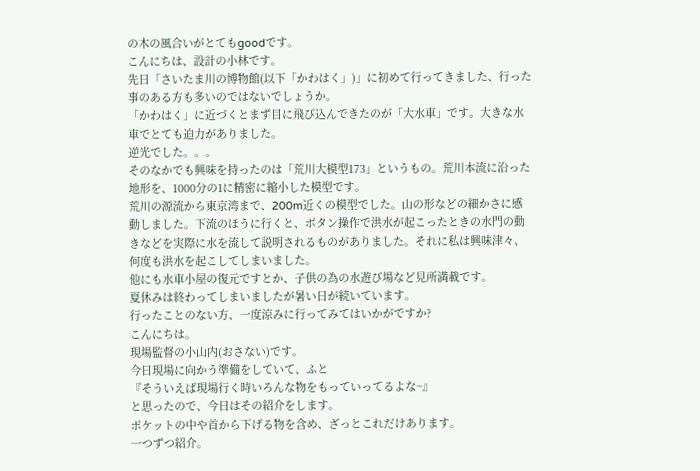の木の風合いがとてもgoodです。
こんにちは、設計の小林です。
先日「さいたま川の博物館(以下「かわはく」)」に初めて行ってきました、行った事のある方も多いのではないでしょうか。
「かわはく」に近づくとまず目に飛び込んできたのが「大水車」です。大きな水車でとても迫力がありました。
逆光でした。。。
そのなかでも興味を持ったのは「荒川大模型173」というもの。荒川本流に沿った地形を、1000分の1に精密に縮小した模型です。
荒川の源流から東京湾まで、200m近くの模型でした。山の形などの細かさに感動しました。下流のほうに行くと、ボタン操作で洪水が起こったときの水門の動きなどを実際に水を流して説明されるものがありました。それに私は興味津々、何度も洪水を起こしてしまいました。
他にも水車小屋の復元ですとか、子供の為の水遊び場など見所満載です。
夏休みは終わってしまいましたが暑い日が続いています。
行ったことのない方、一度涼みに行ってみてはいかがですか?
こんにちは。
現場監督の小山内(おさない)です。
今日現場に向かう準備をしていて、ふと
『そういえば現場行く時いろんな物をもっていってるよな~』
と思ったので、今日はその紹介をします。
ポケットの中や首から下げる物を含め、ざっとこれだけあります。
一つずつ紹介。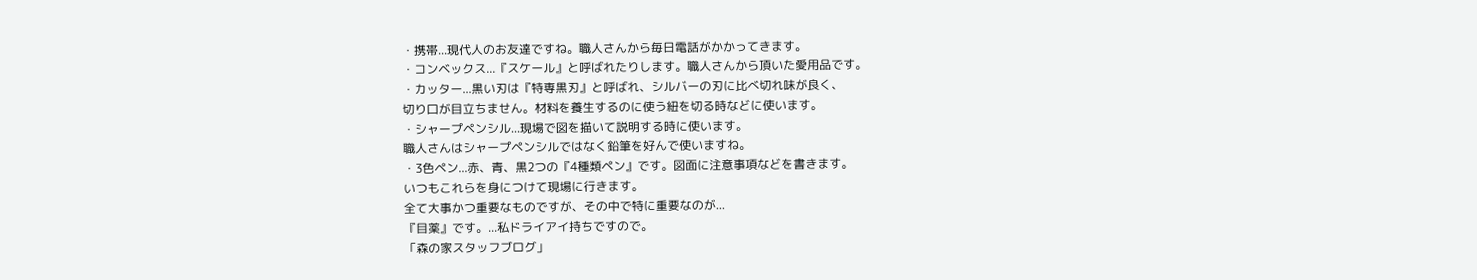・携帯...現代人のお友達ですね。職人さんから毎日電話がかかってきます。
・コンベックス...『スケール』と呼ばれたりします。職人さんから頂いた愛用品です。
・カッター...黒い刃は『特専黒刃』と呼ばれ、シルバーの刃に比べ切れ味が良く、
切り口が目立ちません。材料を養生するのに使う紐を切る時などに使います。
・シャープペンシル...現場で図を描いて説明する時に使います。
職人さんはシャープペンシルではなく鉛筆を好んで使いますね。
・3色ペン...赤、青、黒2つの『4種類ペン』です。図面に注意事項などを書きます。
いつもこれらを身につけて現場に行きます。
全て大事かつ重要なものですが、その中で特に重要なのが...
『目薬』です。...私ドライアイ持ちですので。
「森の家スタッフブログ」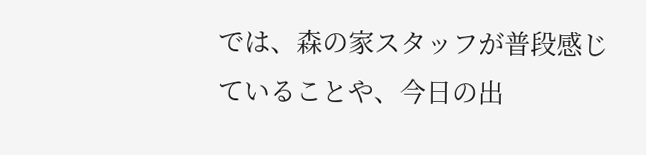では、森の家スタッフが普段感じていることや、今日の出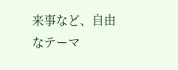来事など、自由なテーマ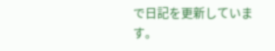で日記を更新しています。